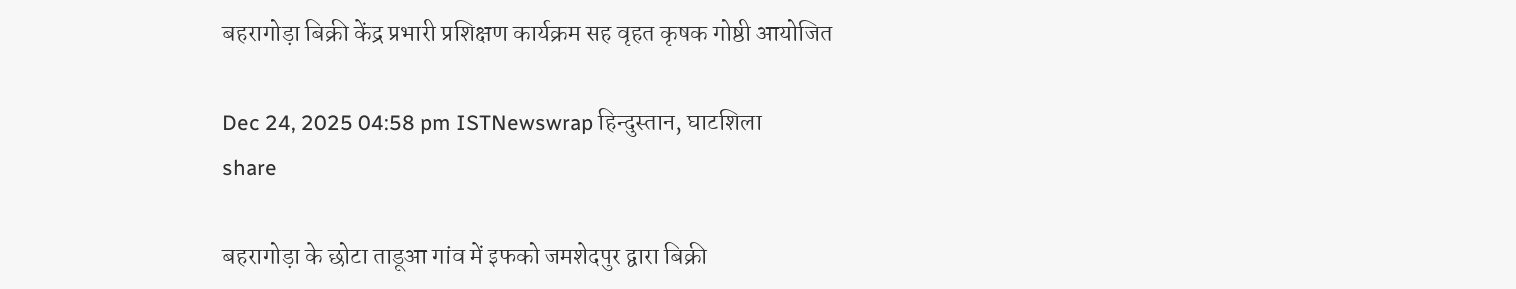बहरागोड़ा बिक्री केंद्र प्रभारी प्रशिक्षण कार्यक्रम सह वृहत कृषक गोष्ठी आयोजित

Dec 24, 2025 04:58 pm ISTNewswrap हिन्दुस्तान, घाटशिला
share

बहरागोड़ा के छोटा ताडूआ गांव में इफको जमशेदपुर द्वारा बिक्री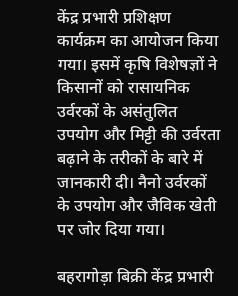केंद्र प्रभारी प्रशिक्षण कार्यक्रम का आयोजन किया गया। इसमें कृषि विशेषज्ञों ने किसानों को रासायनिक उर्वरकों के असंतुलित उपयोग और मिट्टी की उर्वरता बढ़ाने के तरीकों के बारे में जानकारी दी। नैनो उर्वरकों के उपयोग और जैविक खेती पर जोर दिया गया।

बहरागोड़ा बिक्री केंद्र प्रभारी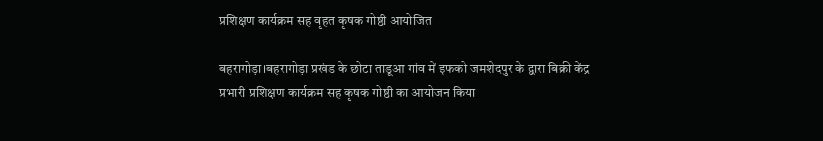प्रशिक्षण कार्यक्रम सह वृहत कृषक गोष्ठी आयोजित

बहरागोड़ा।बहरागोड़ा प्रखंड के छोटा ताडूआ गांव में इफको जमशेदपुर के द्वारा बिक्री केंद्र प्रभारी प्रशिक्षण कार्यक्रम सह कृषक गोष्ठी का आयोजन किया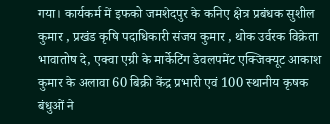गया। कार्यकर्म में इफको जमशेदपुर के कनिए क्षेत्र प्रबंधक सुशील कुमार , प्रखंड कृषि पदाधिकारी संजय कुमार , थोक उर्वरक विक्रेता भावातोष दे, एक्वा एग्री के मार्केटिंग डेवलपमेंट एक्जिक्यूट आकाश कुमार के अलावा 60 बिक्री केंद्र प्रभारी एवं 100 स्थानीय कृषक बंधुओं ने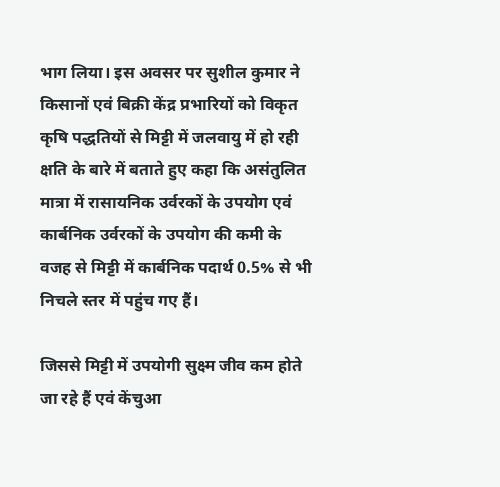भाग लिया। इस अवसर पर सुशील कुमार ने किसानों एवं बिक्री केंद्र प्रभारियों को विकृत कृषि पद्धतियों से मिट्टी में जलवायु में हो रही क्षति के बारे में बताते हुए कहा कि असंतुलित मात्रा में रासायनिक उर्वरकों के उपयोग एवं कार्बनिक उर्वरकों के उपयोग की कमी के वजह से मिट्टी में कार्बनिक पदार्थ 0.5% से भी निचले स्तर में पहुंच गए हैं।

जिससे मिट्टी में उपयोगी सुक्ष्म जीव कम होते जा रहे हैं एवं केंचुआ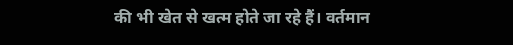की भी खेत से खत्म होते जा रहे हैं। वर्तमान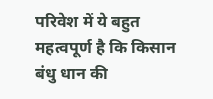परिवेश में ये बहुत महत्वपूर्ण है कि किसान बंधु धान की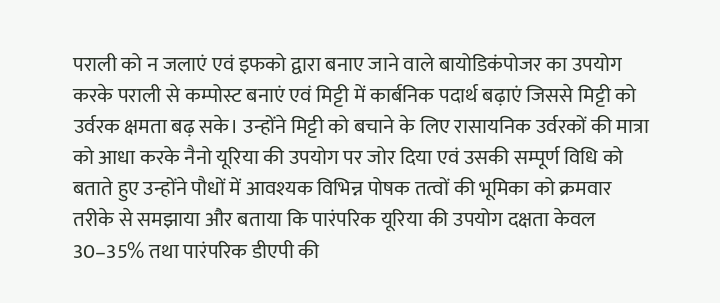पराली को न जलाएं एवं इफको द्वारा बनाए जाने वाले बायोडिकंपोजर का उपयोग करके पराली से कम्पोस्ट बनाएं एवं मिट्टी में कार्बनिक पदार्थ बढ़ाएं जिससे मिट्टी को उर्वरक क्षमता बढ़ सके। उन्होंने मिट्टी को बचाने के लिए रासायनिक उर्वरकों की मात्रा को आधा करके नैनो यूरिया की उपयोग पर जोर दिया एवं उसकी सम्पूर्ण विधि को बताते हुए उन्होंने पौधों में आवश्यक विभिन्न पोषक तत्वों की भूमिका को क्रमवार तरीके से समझाया और बताया कि पारंपरिक यूरिया की उपयोग दक्षता केवल 30–35% तथा पारंपरिक डीएपी की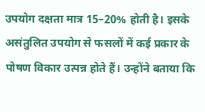उपयोग दक्षता मात्र 15–20% होती है। इसके असंतुलित उपयोग से फसलों में कई प्रकार के पोषण विकार उत्पन्न होते हैं। उन्होंने बताया कि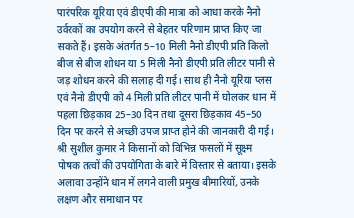पारंपरिक यूरिया एवं डीएपी की मात्रा को आधा करके नैनो उर्वरकों का उपयोग करने से बेहतर परिणाम प्राप्त किए जा सकते हैं। इसके अंतर्गत 5–10 मिली नैनो डीएपी प्रति किलो बीज से बीज शोधन या 5 मिली नैनो डीएपी प्रति लीटर पानी से जड़ शोधन करने की सलाह दी गई। साथ ही नैनो यूरिया प्लस एवं नैनो डीएपी को 4 मिली प्रति लीटर पानी में घोलकर धान में पहला छिड़काव 25–30 दिन तथा दूसरा छिड़काव 45–50 दिन पर करने से अच्छी उपज प्राप्त होने की जानकारी दी गई। श्री सुशील कुमार ने किसानों को विभिन्न फसलों में सूक्ष्म पोषक तत्वों की उपयोगिता के बारे में विस्तार से बताया। इसके अलावा उन्होंने धान में लगने वाली प्रमुख बीमारियों, उनके लक्षण और समाधान पर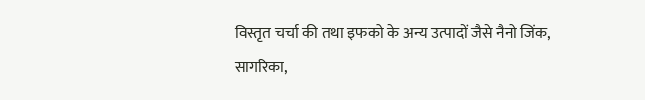विस्तृत चर्चा की तथा इफको के अन्य उत्पादों जैसे नैनो जिंक, सागरिका,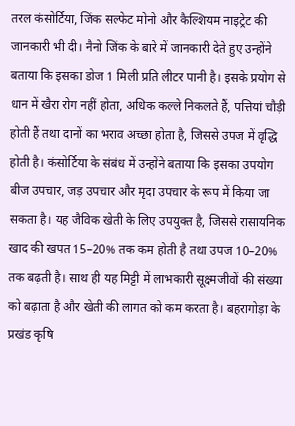तरल कंसोर्टिया, जिंक सल्फेट मोनो और कैल्शियम नाइट्रेट की जानकारी भी दी। नैनो जिंक के बारे में जानकारी देते हुए उन्होंने बताया कि इसका डोज 1 मिली प्रति लीटर पानी है। इसके प्रयोग से धान में खैरा रोग नहीं होता, अधिक कल्ले निकलते हैं, पत्तियां चौड़ी होती हैं तथा दानों का भराव अच्छा होता है, जिससे उपज में वृद्धि होती है। कंसोर्टिया के संबंध में उन्होंने बताया कि इसका उपयोग बीज उपचार, जड़ उपचार और मृदा उपचार के रूप में किया जा सकता है। यह जैविक खेती के लिए उपयुक्त है, जिससे रासायनिक खाद की खपत 15–20% तक कम होती है तथा उपज 10–20% तक बढ़ती है। साथ ही यह मिट्टी में लाभकारी सूक्ष्मजीवों की संख्या को बढ़ाता है और खेती की लागत को कम करता है। बहरागोड़ा के प्रखंड कृषि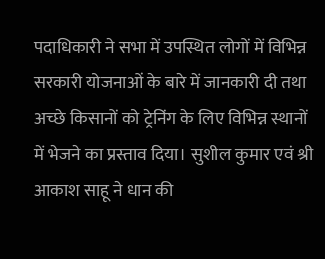पदाधिकारी ने सभा में उपस्थित लोगों में विभिन्न सरकारी योजनाओं के बारे में जानकारी दी तथा अच्छे किसानों को ट्रेनिंग के लिए विभिन्न स्थानों में भेजने का प्रस्ताव दिया। सुशील कुमार एवं श्री आकाश साहू ने धान की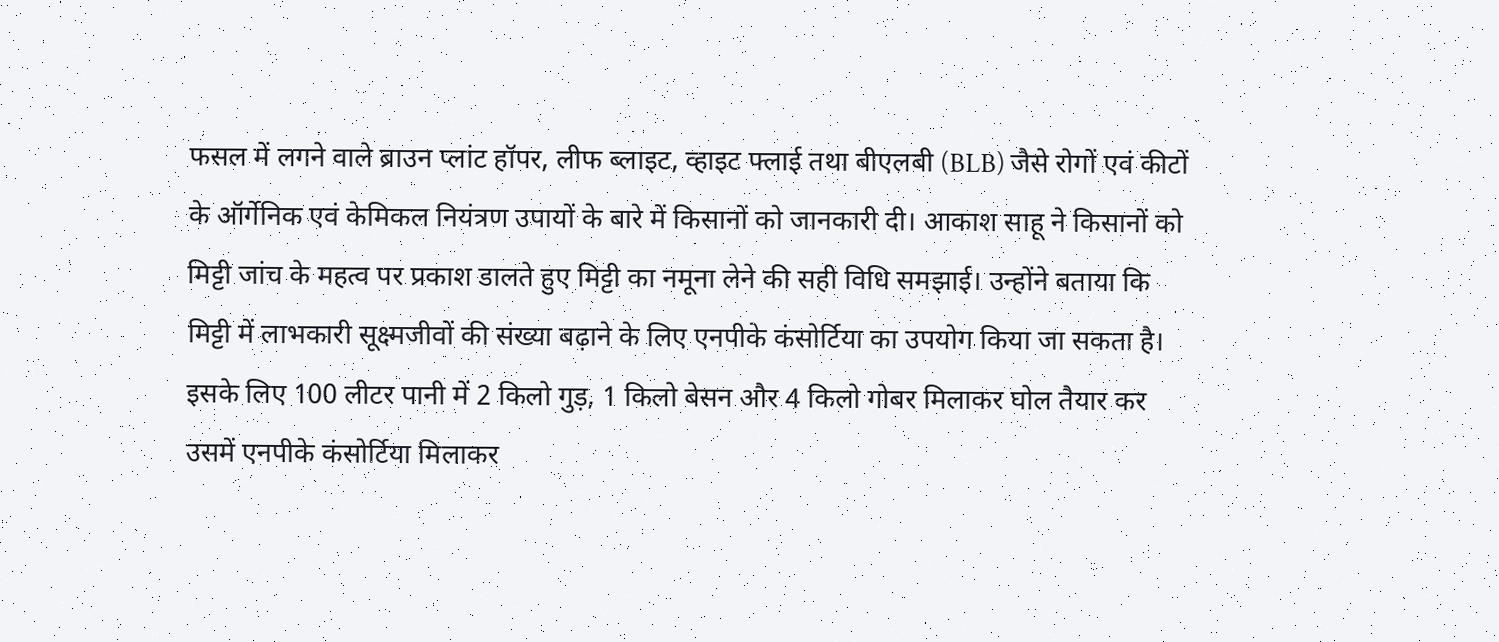फसल में लगने वाले ब्राउन प्लांट हॉपर, लीफ ब्लाइट, व्हाइट फ्लाई तथा बीएलबी (BLB) जैसे रोगों एवं कीटों के ऑर्गेनिक एवं केमिकल नियंत्रण उपायों के बारे में किसानों को जानकारी दी। आकाश साहू ने किसानों को मिट्टी जांच के महत्व पर प्रकाश डालते हुए मिट्टी का नमूना लेने की सही विधि समझाई। उन्होंने बताया कि मिट्टी में लाभकारी सूक्ष्मजीवों की संख्या बढ़ाने के लिए एनपीके कंसोर्टिया का उपयोग किया जा सकता है। इसके लिए 100 लीटर पानी में 2 किलो गुड़, 1 किलो बेसन और 4 किलो गोबर मिलाकर घोल तैयार कर उसमें एनपीके कंसोर्टिया मिलाकर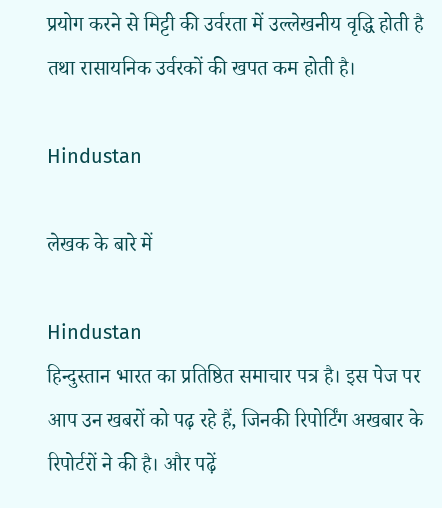प्रयोग करने से मिट्टी की उर्वरता में उल्लेखनीय वृद्धि होती है तथा रासायनिक उर्वरकों की खपत कम होती है।

Hindustan

लेखक के बारे में

Hindustan
हिन्दुस्तान भारत का प्रतिष्ठित समाचार पत्र है। इस पेज पर आप उन खबरों को पढ़ रहे हैं, जिनकी रिपोर्टिंग अखबार के रिपोर्टरों ने की है। और पढ़ें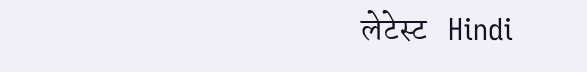लेटेस्ट   Hindi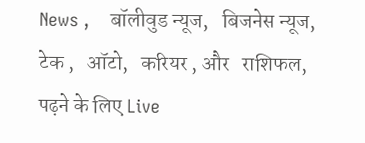News ,    बॉलीवुड न्यूज,   बिजनेस न्यूज,   टेक ,   ऑटो,   करियर , और   राशिफल, पढ़ने के लिए Live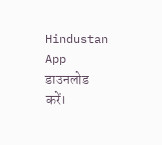Hindustan App डाउनलोड करें।